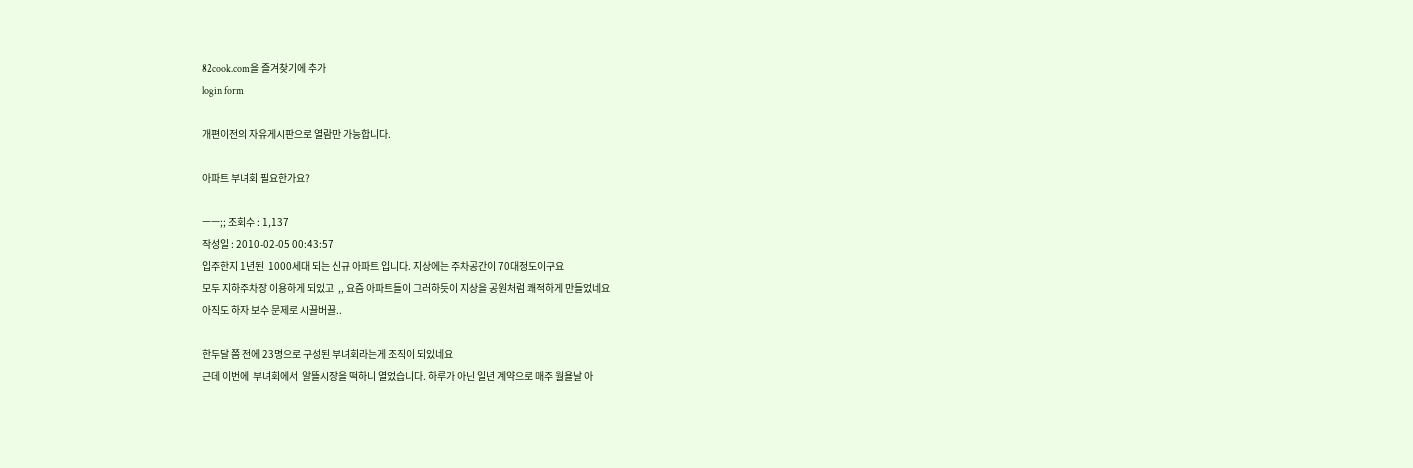82cook.com을 즐겨찾기에 추가
login form

개편이전의 자유게시판으로 열람만 가능합니다.

아파트 부녀회 필요한가요?

ㅡㅡ;; 조회수 : 1,137
작성일 : 2010-02-05 00:43:57
입주한지 1년된  1000세대 되는 신규 아파트 입니다. 지상에는 주차공간이 70대정도이구요
모두 지하주차장 이용하게 되있고  ,, 요즘 아파트들이 그러하듯이 지상을 공원처럼 쾌적하게 만들었네요
아직도 하자 보수 문제로 시끌버끌..

한두달 쯤 전에 23명으로 구성된 부녀회라는게 조직이 되있네요
근데 이번에  부녀회에서  알뜰시장을 떡하니 열었습니다. 하루가 아닌 일년 계약으로 매주 월욜날 아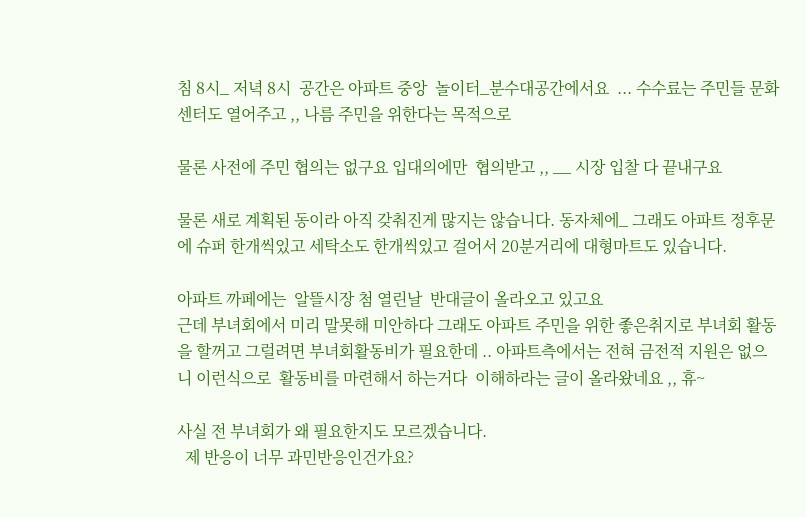침 8시_ 저녁 8시  공간은 아파트 중앙  놀이터_분수대공간에서요  ... 수수료는 주민들 문화센터도 열어주고 ,, 나름 주민을 위한다는 목적으로

물론 사전에 주민 협의는 없구요 입대의에만  협의받고 ,, __ 시장 입찰 다 끝내구요

물론 새로 계획된 동이라 아직 갖춰진게 많지는 않습니다. 동자체에_ 그래도 아파트 정후문에 슈퍼 한개씩있고 세탁소도 한개씩있고 걸어서 20분거리에 대형마트도 있습니다.

아파트 까페에는  알뜰시장 첨 열린날  반대글이 올라오고 있고요
근데 부녀회에서 미리 말못해 미안하다 그래도 아파트 주민을 위한 좋은취지로 부녀회 활동을 할꺼고 그럴려면 부녀회활동비가 필요한데 .. 아파트측에서는 전혀 금전적 지원은 없으니 이런식으로  활동비를 마련해서 하는거다  이해하라는 글이 올라왔네요 ,, 휴~

사실 전 부녀회가 왜 필요한지도 모르겠습니다.
  제 반응이 너무 과민반응인건가요?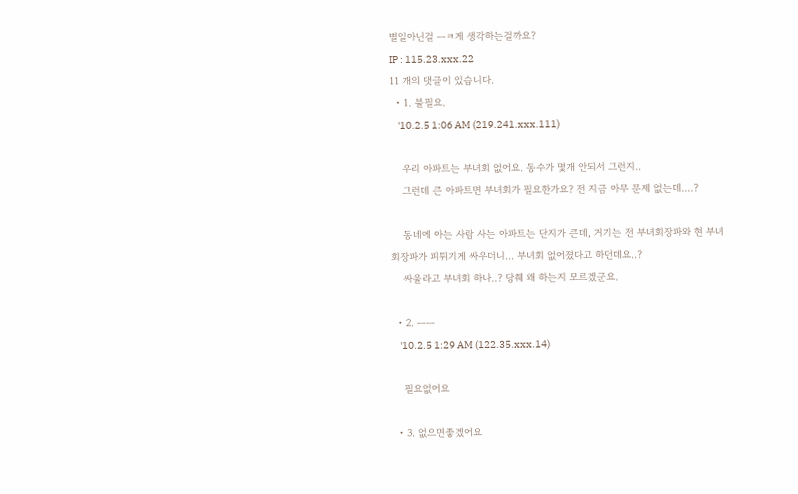별일아닌걸 ㅡㅋ게 생각하는걸까요?
IP : 115.23.xxx.22
11 개의 댓글이 있습니다.
  • 1. 불필요.
    '10.2.5 1:06 AM (219.241.xxx.111)

    우리 아파트는 부녀회 없어요. 동수가 몇개 안되서 그런지..
    그런데 큰 아파트면 부녀회가 필요한가요? 전 지금 아무 문제 없는데....?

    동네에 아는 사람 사는 아파트는 단지가 큰데, 거기는 전 부녀회장파와 현 부녀회장파가 피튀기게 싸우더니... 부녀회 없어졌다고 하던데요..?
    싸울라고 부녀회 하나..? 당췌 왜 하는지 모르겠군요.

  • 2. ㅡㅡ
    '10.2.5 1:29 AM (122.35.xxx.14)

    필요없어요

  • 3. 없으면좋겠어요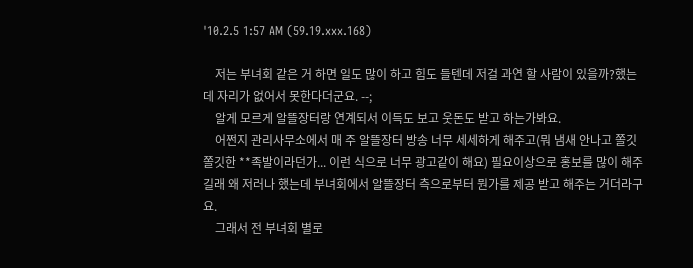'10.2.5 1:57 AM (59.19.xxx.168)

    저는 부녀회 같은 거 하면 일도 많이 하고 힘도 들텐데 저걸 과연 할 사람이 있을까?했는데 자리가 없어서 못한다더군요. --;
    알게 모르게 알뜰장터랑 연계되서 이득도 보고 웃돈도 받고 하는가봐요.
    어쩐지 관리사무소에서 매 주 알뜰장터 방송 너무 세세하게 해주고(뭐 냄새 안나고 쫄깃쫄깃한 **족발이라던가... 이런 식으로 너무 광고같이 해요) 필요이상으로 홍보를 많이 해주길래 왜 저러나 했는데 부녀회에서 알뜰장터 측으로부터 뭔가를 제공 받고 해주는 거더라구요.
    그래서 전 부녀회 별로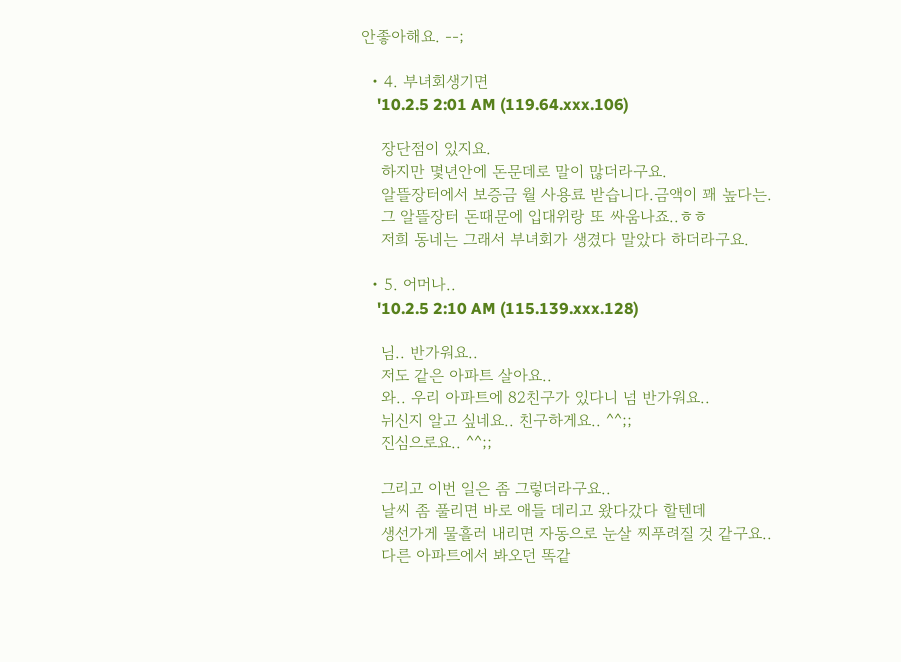안좋아해요. --;

  • 4. 부녀회생기면
    '10.2.5 2:01 AM (119.64.xxx.106)

    장단점이 있지요.
    하지만 몇년안에 돈문데로 말이 많더라구요.
    알뜰장터에서 보증금 월 사용료 받습니다.금액이 꽤 높다는.
    그 알뜰장터 돈때문에 입대위랑 또 싸움나죠..ㅎㅎ
    저희 동네는 그래서 부녀회가 생겼다 말았다 하더라구요.

  • 5. 어머나..
    '10.2.5 2:10 AM (115.139.xxx.128)

    님.. 반가워요..
    저도 같은 아파트 살아요..
    와.. 우리 아파트에 82친구가 있다니 넘 반가워요..
    뉘신지 알고 싶네요.. 친구하게요.. ^^;;
    진심으로요.. ^^;;

    그리고 이번 일은 좀 그렇더라구요..
    날씨 좀 풀리면 바로 애들 데리고 왔다갔다 할텐데
    생선가게 물흘러 내리면 자동으로 눈살 찌푸려질 것 같구요..
    다른 아파트에서 봐오던 똑같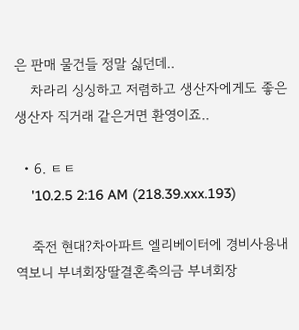은 판매 물건들 정말 싫던데..
    차라리 싱싱하고 저렴하고 생산자에게도 좋은 생산자 직거래 같은거면 환영이죠..

  • 6. ㅌㅌ
    '10.2.5 2:16 AM (218.39.xxx.193)

    죽전 현대?차아파트 엘리베이터에 경비사용내역보니 부녀회장딸결혼축의금 부녀회장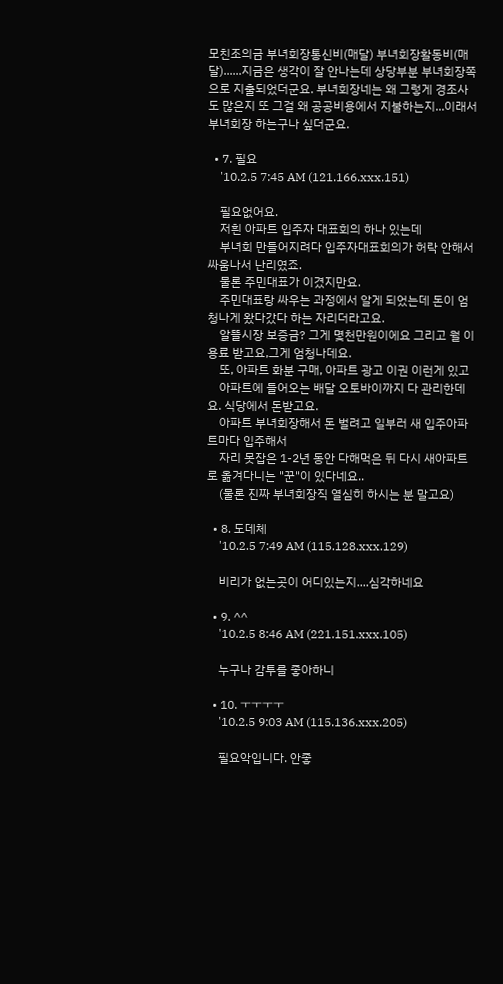모친조의금 부녀회장통신비(매달) 부녀회장활동비(매달)......지금은 생각이 잘 안나는데 상당부분 부녀회장쪽으로 지출되었더군요. 부녀회장네는 왜 그렇게 경조사도 많은지 또 그걸 왜 공공비용에서 지불하는지...이래서 부녀회장 하는구나 싶더군요.

  • 7. 필요
    '10.2.5 7:45 AM (121.166.xxx.151)

    필요없어요.
    저흰 아파트 입주자 대표회의 하나 있는데
    부녀회 만들어지려다 입주자대표회의가 허락 안해서 싸움나서 난리였죠.
    물론 주민대표가 이겼지만요.
    주민대표랑 싸우는 과정에서 알게 되었는데 돈이 엄청나게 왔다갔다 하는 자리더라고요.
    알뜰시장 보증금? 그게 몇천만원이에요 그리고 월 이용료 받고요,그게 엄청나데요.
    또, 아파트 화분 구매, 아파트 광고 이권 이런게 있고
    아파트에 들어오는 배달 오토바이까지 다 관리한데요. 식당에서 돈받고요.
    아파트 부녀회장해서 돈 벌려고 일부러 새 입주아파트마다 입주해서
    자리 못잡은 1-2년 동안 다해먹은 뒤 다시 새아파트로 옮겨다니는 "꾼"이 있다네요..
    (물론 진짜 부녀회장직 열심히 하시는 분 말고요)

  • 8. 도데체
    '10.2.5 7:49 AM (115.128.xxx.129)

    비리가 없는곳이 어디있는지....심각하네요

  • 9. ^^
    '10.2.5 8:46 AM (221.151.xxx.105)

    누구나 감투를 좋아하니

  • 10. ㅜㅜㅜㅜ
    '10.2.5 9:03 AM (115.136.xxx.205)

    필요악입니다. 안좋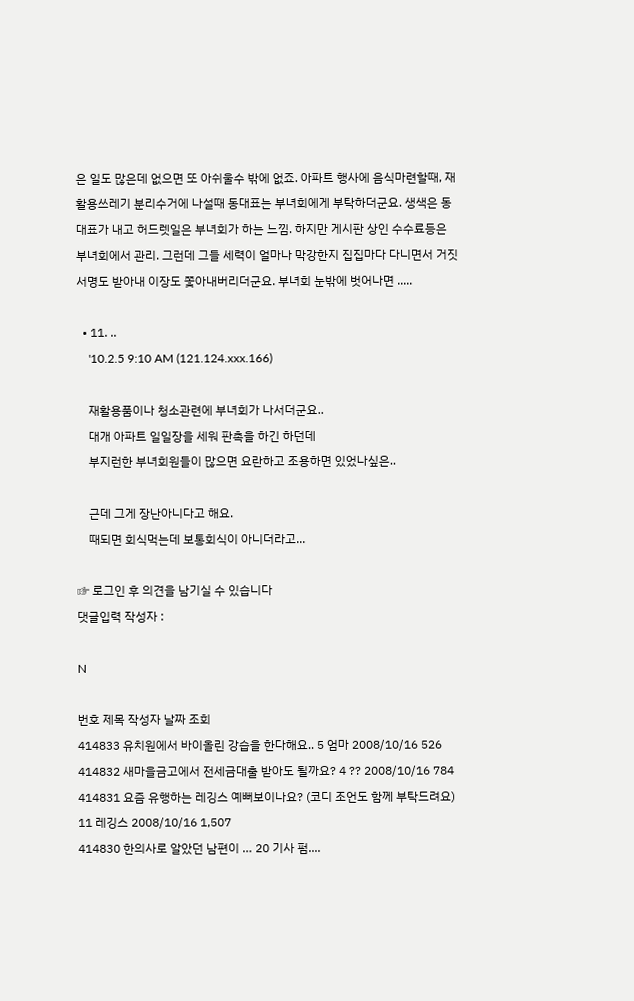은 일도 많은데 없으면 또 아쉬울수 밖에 없죠. 아파트 행사에 음식마련할때, 재활용쓰레기 분리수거에 나설때 동대표는 부녀회에게 부탁하더군요. 생색은 동대표가 내고 허드렛일은 부녀회가 하는 느낌. 하지만 게시판 상인 수수료등은 부녀회에서 관리. 그런데 그들 세력이 얼마나 막강한지 집집마다 다니면서 거짓 서명도 받아내 이장도 쫓아내버리더군요. 부녀회 눈밖에 벗어나면 .....

  • 11. ..
    '10.2.5 9:10 AM (121.124.xxx.166)

    재활용품이나 청소관련에 부녀회가 나서더군요..
    대개 아파트 일일장을 세워 판촉을 하긴 하던데
    부지런한 부녀회원들이 많으면 요란하고 조용하면 있었나싶은..

    근데 그게 장난아니다고 해요.
    때되면 회식먹는데 보통회식이 아니더라고...

☞ 로그인 후 의견을 남기실 수 있습니다
댓글입력 작성자 :

N

번호 제목 작성자 날짜 조회
414833 유치원에서 바이올린 강습을 한다해요.. 5 엄마 2008/10/16 526
414832 새마을금고에서 전세금대출 받아도 될까요? 4 ?? 2008/10/16 784
414831 요즘 유행하는 레깅스 예뻐보이나요? (코디 조언도 함께 부탁드려요) 11 레깅스 2008/10/16 1,507
414830 한의사로 알았던 남편이 … 20 기사 펌....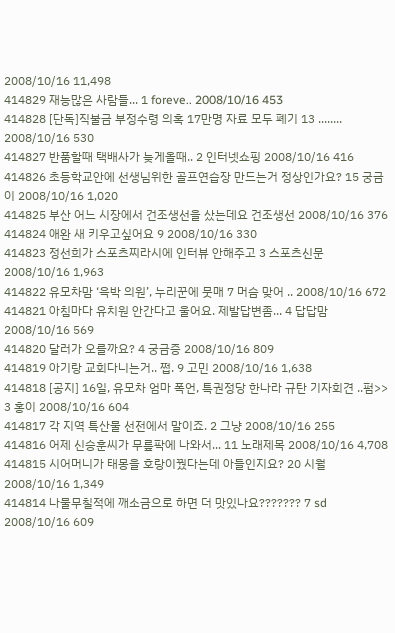2008/10/16 11,498
414829 재능많은 사람들... 1 foreve.. 2008/10/16 453
414828 [단독]직불금 부정수령 의혹 17만명 자료 모두 폐기 13 ........ 2008/10/16 530
414827 반품할때 택배사가 늦게올때.. 2 인터넷쇼핑 2008/10/16 416
414826 초등학교안에 선생님위한 골프연습장 만드는거 정상인가요? 15 궁금이 2008/10/16 1,020
414825 부산 어느 시장에서 건조생선을 샀는데요 건조생선 2008/10/16 376
414824 애완 새 키우고싶어요 9 2008/10/16 330
414823 정선희가 스포츠찌라시에 인터뷰 안해주고 3 스포츠신문 2008/10/16 1,963
414822 유모차맘 ‘윽박 의원’, 누리꾼에 뭇매 7 머슴 맞어 .. 2008/10/16 672
414821 아침마다 유치원 안간다고 울어요. 제발답변좀... 4 답답맘 2008/10/16 569
414820 달러가 오를까요? 4 궁금증 2008/10/16 809
414819 아기랑 교회다니는거.. 쩝. 9 고민 2008/10/16 1,638
414818 [공지] 16일, 유모차 엄마 폭언, 특권정당 한나라 규탄 기자회견 ..펌>> 3 홍이 2008/10/16 604
414817 각 지역 특산물 선전에서 말이죠. 2 그냥 2008/10/16 255
414816 어제 신승훈씨가 무릎팍에 나와서... 11 노래제목 2008/10/16 4,708
414815 시어머니가 태몽을 호랑이꿨다는데 아들인지요? 20 시월 2008/10/16 1,349
414814 나물무칠적에 깨소금으로 하면 더 맛있나요??????? 7 sd 2008/10/16 609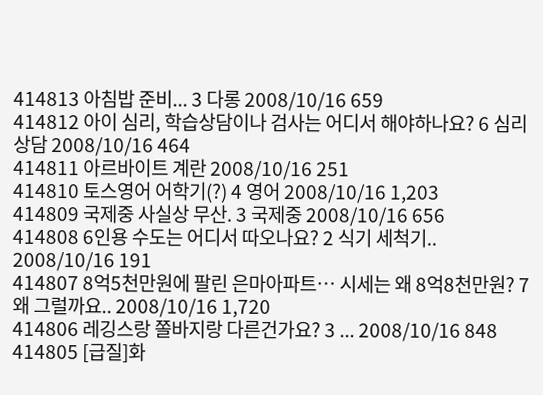414813 아침밥 준비... 3 다롱 2008/10/16 659
414812 아이 심리, 학습상담이나 검사는 어디서 해야하나요? 6 심리상담 2008/10/16 464
414811 아르바이트 계란 2008/10/16 251
414810 토스영어 어학기(?) 4 영어 2008/10/16 1,203
414809 국제중 사실상 무산. 3 국제중 2008/10/16 656
414808 6인용 수도는 어디서 따오나요? 2 식기 세척기.. 2008/10/16 191
414807 8억5천만원에 팔린 은마아파트… 시세는 왜 8억8천만원? 7 왜 그럴까요.. 2008/10/16 1,720
414806 레깅스랑 쫄바지랑 다른건가요? 3 ... 2008/10/16 848
414805 [급질]화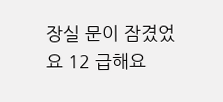장실 문이 잠겼었요 12 급해요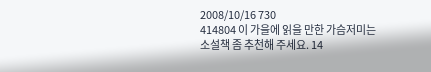2008/10/16 730
414804 이 가을에 읽을 만한 가슴저미는 소설책 좀 추천해 주세요. 14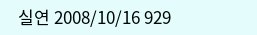실연 2008/10/16 929